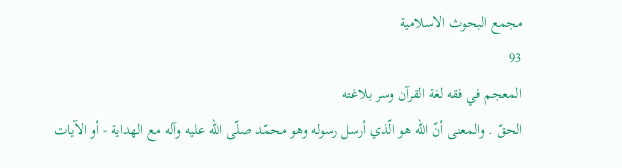مجمع البحوث الاسلامية
93
المعجم في فقه لغة القرآن وسر بلاغته
الحقّ . والمعنى أنّ اللّه هو الّذي أرسل رسوله وهو محمّد صلّى اللّه عليه وآله مع الهداية - أو الآيات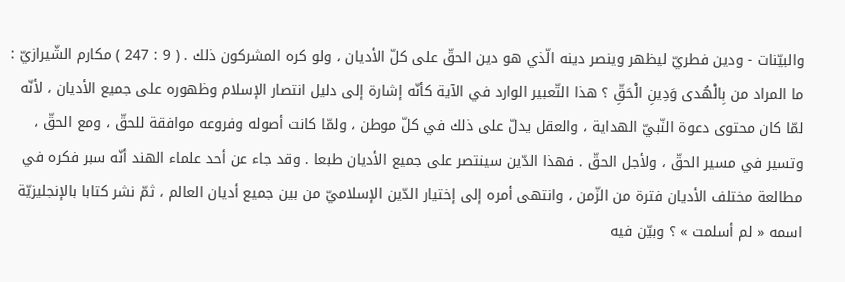والبيّنات - ودين فطريّ ليظهر وينصر دينه الّذي هو دين الحقّ على كلّ الأديان ، ولو كره المشركون ذلك . ( 9 : 247 ) مكارم الشّيرازيّ : ما المراد من بِالْهُدى وَدِينِ الْحَقِّ ؟ هذا التّعبير الوارد في الآية كأنّه إشارة إلى دليل انتصار الإسلام وظهوره على جميع الأديان ، لأنّه لمّا كان محتوى دعوة النّبيّ الهداية ، والعقل يدلّ على ذلك في كلّ موطن ، ولمّا كانت أصوله وفروعه موافقة للحقّ ، ومع الحقّ ، وتسير في مسير الحقّ ، ولأجل الحقّ . فهذا الدّين سينتصر على جميع الأديان طبعا . وقد جاء عن أحد علماء الهند أنّه سبر فكره في مطالعة مختلف الأديان فترة من الزّمن ، وانتهى أمره إلى إختيار الدّين الإسلاميّ من بين جميع أديان العالم ، ثمّ نشر كتابا بالإنجليزيّة اسمه « لم أسلمت » ؟ وبيّن فيه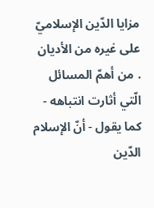مزايا الدّين الإسلاميّ على غيره من الأديان . من أهمّ المسائل الّتي أثارت انتباهه - كما يقول - أنّ الإسلام الدّين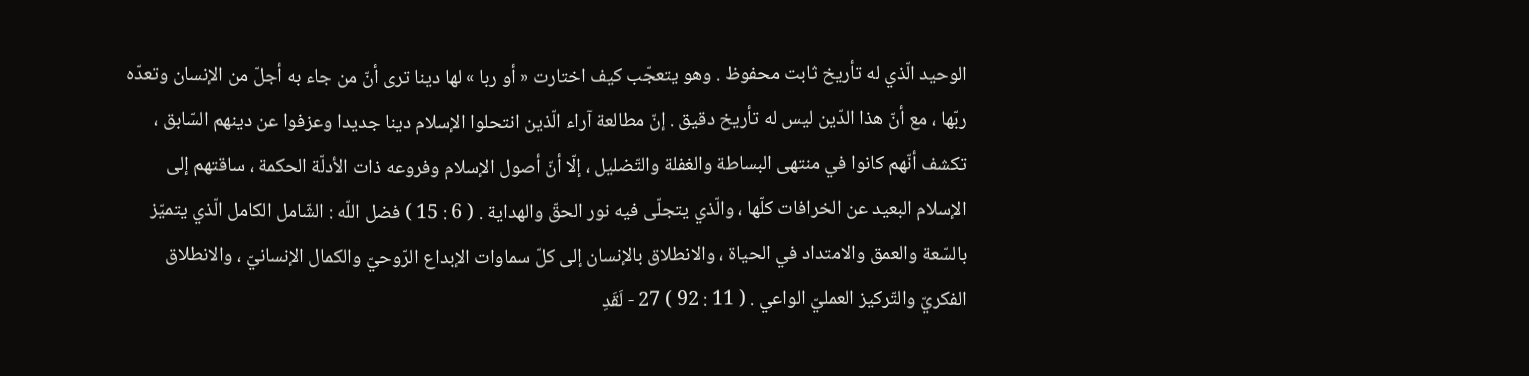الوحيد الّذي له تأريخ ثابت محفوظ . وهو يتعجّب كيف اختارت « أو ربا » لها دينا ترى أنّ من جاء به أجلّ من الإنسان وتعدّه ربّها ، مع أنّ هذا الدّين ليس له تأريخ دقيق . إنّ مطالعة آراء الّذين انتحلوا الإسلام دينا جديدا وعزفوا عن دينهم السّابق ، تكشف أنّهم كانوا في منتهى البساطة والغفلة والتّضليل ، إلّا أنّ أصول الإسلام وفروعه ذات الأدلّة الحكمة ، ساقتهم إلى الإسلام البعيد عن الخرافات كلّها ، والّذي يتجلّى فيه نور الحقّ والهداية . ( 6 : 15 ) فضل اللّه : الشّامل الكامل الّذي يتميّز بالسّعة والعمق والامتداد في الحياة ، والانطلاق بالإنسان إلى كلّ سماوات الإبداع الرّوحيّ والكمال الإنسانيّ ، والانطلاق الفكريّ والتّركيز العمليّ الواعي . ( 11 : 92 ) 27 - لَقَدِ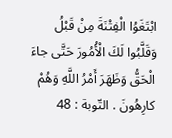ابْتَغَوُا الْفِتْنَةَ مِنْ قَبْلُ وَقَلَّبُوا لَكَ الْأُمُورَ حَتَّى جاءَ الْحَقُّ وَظَهَرَ أَمْرُ اللَّهِ وَهُمْ كارِهُونَ . التّوبة : 48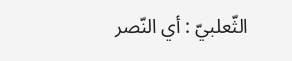الثّعلبيّ : أي النّصر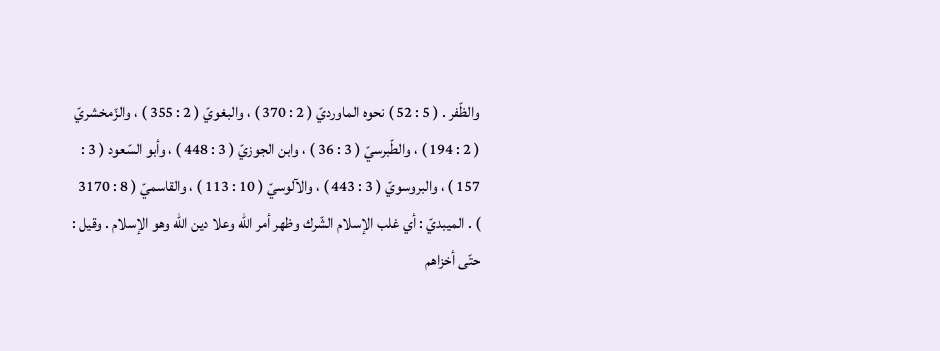والظّفر . ( 5 : 52 ) نحوه الماورديّ ( 2 : 370 ) ، والبغويّ ( 2 : 355 ) ، والزّمخشريّ ( 2 : 194 ) ، والطّبرسيّ ( 3 : 36 ) ، وابن الجوزيّ ( 3 : 448 ) ، وأبو السّعود ( 3 : 157 ) ، والبروسويّ ( 3 : 443 ) ، والآلوسيّ ( 10 : 113 ) ، والقاسميّ ( 8 : 3170 ) . الميبديّ : أي غلب الإسلام الشّرك وظهر أمر اللّه وعلا دين اللّه وهو الإسلام . وقيل : حتّى أخزاهم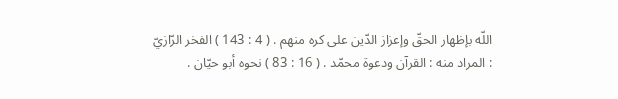اللّه بإظهار الحقّ وإعزاز الدّين على كره منهم . ( 4 : 143 ) الفخر الرّازيّ : المراد منه : القرآن ودعوة محمّد . ( 16 : 83 ) نحوه أبو حيّان .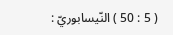( 5 : 50 ) النّيسابوريّ :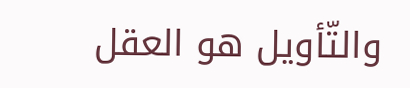والتّأويل هو العقل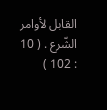القابل لأوامر الشّرع . ( 10 : 102 )